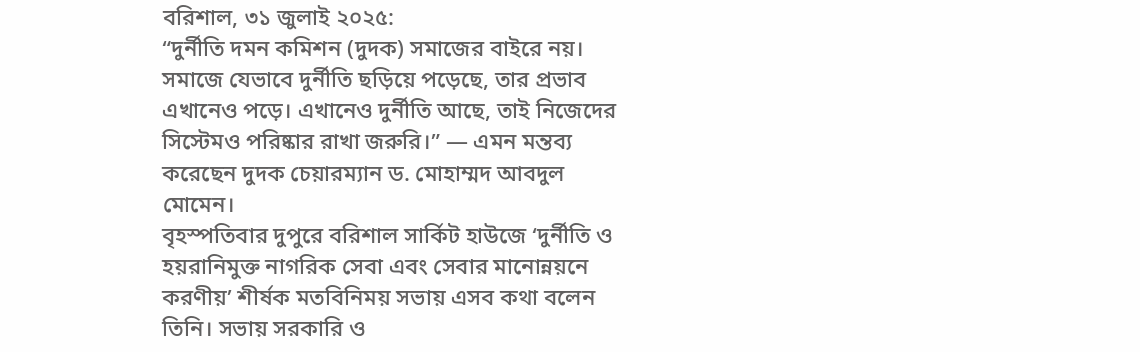বরিশাল, ৩১ জুলাই ২০২৫:
“দুর্নীতি দমন কমিশন (দুদক) সমাজের বাইরে নয়। সমাজে যেভাবে দুর্নীতি ছড়িয়ে পড়েছে, তার প্রভাব এখানেও পড়ে। এখানেও দুর্নীতি আছে, তাই নিজেদের সিস্টেমও পরিষ্কার রাখা জরুরি।” — এমন মন্তব্য করেছেন দুদক চেয়ারম্যান ড. মোহাম্মদ আবদুল মোমেন।
বৃহস্পতিবার দুপুরে বরিশাল সার্কিট হাউজে ‘দুর্নীতি ও হয়রানিমুক্ত নাগরিক সেবা এবং সেবার মানোন্নয়নে করণীয়’ শীর্ষক মতবিনিময় সভায় এসব কথা বলেন তিনি। সভায় সরকারি ও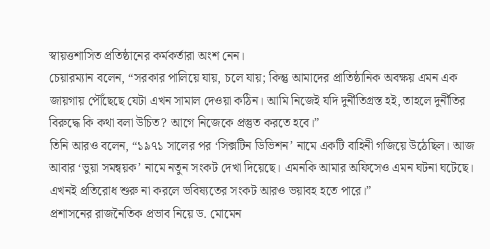স্বায়ত্তশাসিত প্রতিষ্ঠানের কর্মকর্তারা অংশ নেন।
চেয়ারম্যান বলেন, “সরকার পালিয়ে যায়, চলে যায়; কিন্তু আমাদের প্রাতিষ্ঠানিক অবক্ষয় এমন এক জায়গায় পৌঁছেছে যেটা এখন সামাল দেওয়া কঠিন। আমি নিজেই যদি দুর্নীতিগ্রস্ত হই, তাহলে দুর্নীতির বিরুদ্ধে কি কথা বলা উচিত? আগে নিজেকে প্রস্তুত করতে হবে।”
তিনি আরও বলেন, “১৯৭১ সালের পর ‘সিক্সটিন ডিভিশন’ নামে একটি বাহিনী গজিয়ে উঠেছিল। আজ আবার ‘ভুয়া সমন্বয়ক’ নামে নতুন সংকট দেখা দিয়েছে। এমনকি আমার অফিসেও এমন ঘটনা ঘটেছে। এখনই প্রতিরোধ শুরু না করলে ভবিষ্যতের সংকট আরও ভয়াবহ হতে পারে।”
প্রশাসনের রাজনৈতিক প্রভাব নিয়ে ড. মোমেন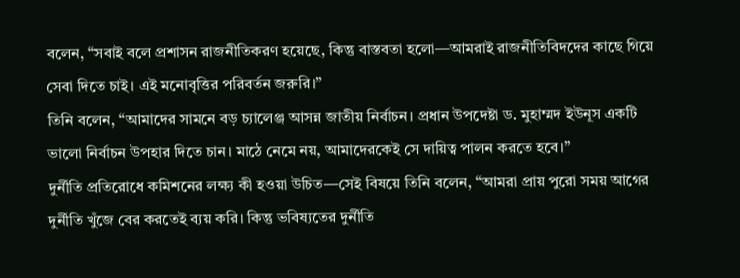বলেন, “সবাই বলে প্রশাসন রাজনীতিকরণ হয়েছে, কিন্তু বাস্তবতা হলো—আমরাই রাজনীতিবিদদের কাছে গিয়ে সেবা দিতে চাই। এই মনোবৃত্তির পরিবর্তন জরুরি।”
তিনি বলেন, “আমাদের সামনে বড় চ্যালেঞ্জ আসন্ন জাতীয় নির্বাচন। প্রধান উপদেষ্টা ড. মুহাম্মদ ইউনূস একটি ভালো নির্বাচন উপহার দিতে চান। মাঠে নেমে নয়, আমাদেরকেই সে দায়িত্ব পালন করতে হবে।”
দুর্নীতি প্রতিরোধে কমিশনের লক্ষ্য কী হওয়া উচিত—সেই বিষয়ে তিনি বলেন, “আমরা প্রায় পুরো সময় আগের দুর্নীতি খুঁজে বের করতেই ব্যয় করি। কিন্তু ভবিষ্যতের দুর্নীতি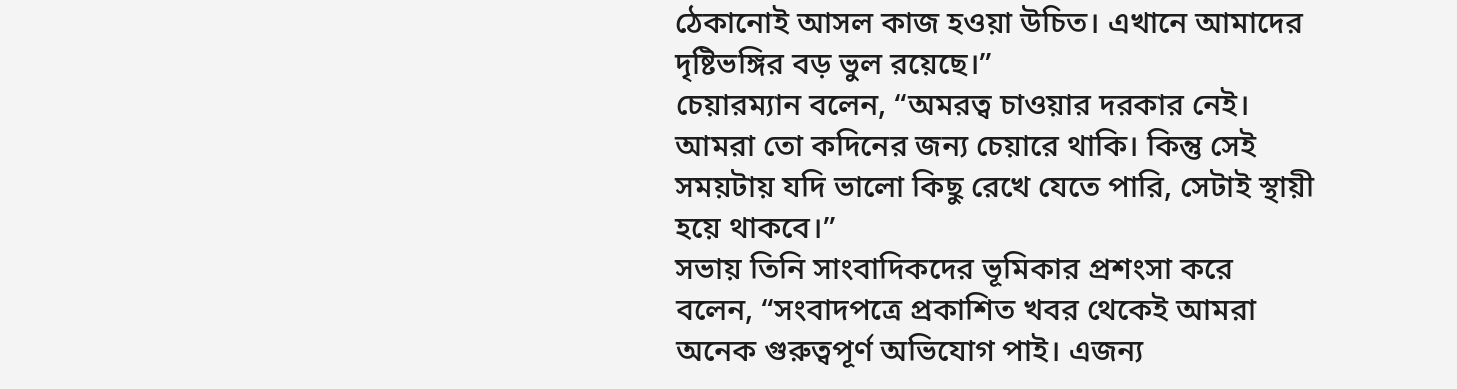ঠেকানোই আসল কাজ হওয়া উচিত। এখানে আমাদের দৃষ্টিভঙ্গির বড় ভুল রয়েছে।”
চেয়ারম্যান বলেন, “অমরত্ব চাওয়ার দরকার নেই। আমরা তো কদিনের জন্য চেয়ারে থাকি। কিন্তু সেই সময়টায় যদি ভালো কিছু রেখে যেতে পারি, সেটাই স্থায়ী হয়ে থাকবে।”
সভায় তিনি সাংবাদিকদের ভূমিকার প্রশংসা করে বলেন, “সংবাদপত্রে প্রকাশিত খবর থেকেই আমরা অনেক গুরুত্বপূর্ণ অভিযোগ পাই। এজন্য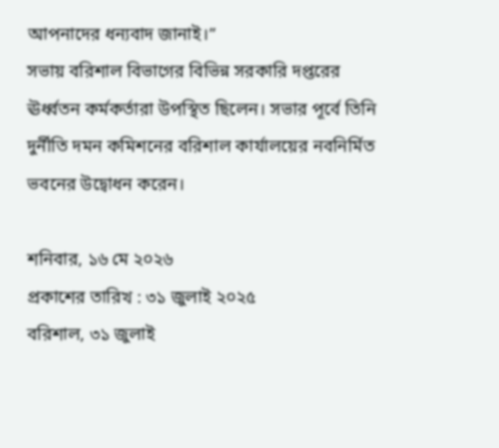আপনাদের ধন্যবাদ জানাই।”
সভায় বরিশাল বিভাগের বিভিন্ন সরকারি দপ্তরের ঊর্ধ্বতন কর্মকর্তারা উপস্থিত ছিলেন। সভার পূর্বে তিনি দুর্নীতি দমন কমিশনের বরিশাল কার্যালয়ের নবনির্মিত ভবনের উদ্বোধন করেন।

শনিবার, ১৬ মে ২০২৬
প্রকাশের তারিখ : ৩১ জুলাই ২০২৫
বরিশাল, ৩১ জুলাই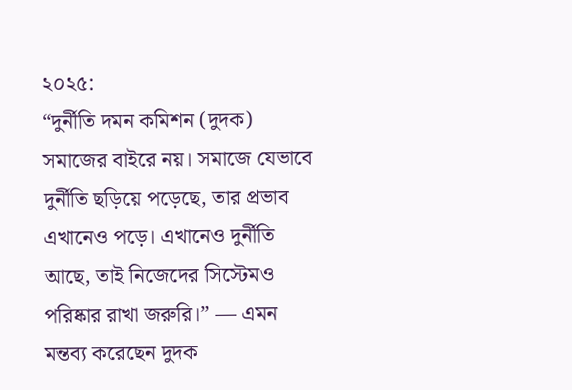২০২৫:
“দুর্নীতি দমন কমিশন (দুদক) সমাজের বাইরে নয়। সমাজে যেভাবে দুর্নীতি ছড়িয়ে পড়েছে, তার প্রভাব এখানেও পড়ে। এখানেও দুর্নীতি আছে, তাই নিজেদের সিস্টেমও পরিষ্কার রাখা জরুরি।” — এমন মন্তব্য করেছেন দুদক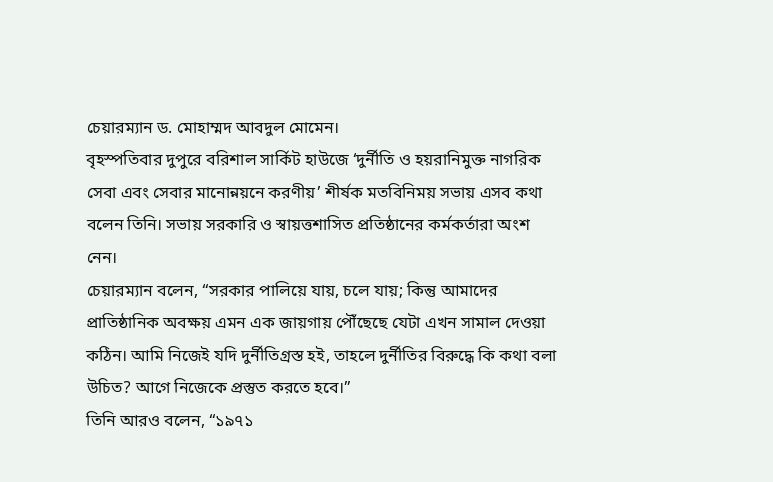চেয়ারম্যান ড. মোহাম্মদ আবদুল মোমেন।
বৃহস্পতিবার দুপুরে বরিশাল সার্কিট হাউজে ‘দুর্নীতি ও হয়রানিমুক্ত নাগরিক সেবা এবং সেবার মানোন্নয়নে করণীয়’ শীর্ষক মতবিনিময় সভায় এসব কথা বলেন তিনি। সভায় সরকারি ও স্বায়ত্তশাসিত প্রতিষ্ঠানের কর্মকর্তারা অংশ নেন।
চেয়ারম্যান বলেন, “সরকার পালিয়ে যায়, চলে যায়; কিন্তু আমাদের প্রাতিষ্ঠানিক অবক্ষয় এমন এক জায়গায় পৌঁছেছে যেটা এখন সামাল দেওয়া কঠিন। আমি নিজেই যদি দুর্নীতিগ্রস্ত হই, তাহলে দুর্নীতির বিরুদ্ধে কি কথা বলা উচিত? আগে নিজেকে প্রস্তুত করতে হবে।”
তিনি আরও বলেন, “১৯৭১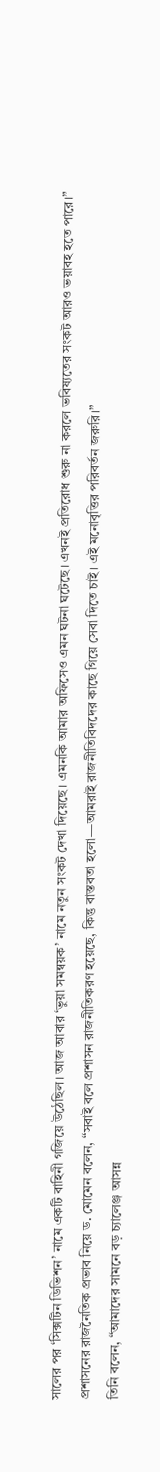সালের পর ‘সিক্সটিন ডিভিশন’ নামে একটি বাহিনী গজিয়ে উঠেছিল। আজ আবার ‘ভুয়া সমন্বয়ক’ নামে নতুন সংকট দেখা দিয়েছে। এমনকি আমার অফিসেও এমন ঘটনা ঘটেছে। এখনই প্রতিরোধ শুরু না করলে ভবিষ্যতের সংকট আরও ভয়াবহ হতে পারে।”
প্রশাসনের রাজনৈতিক প্রভাব নিয়ে ড. মোমেন বলেন, “সবাই বলে প্রশাসন রাজনীতিকরণ হয়েছে, কিন্তু বাস্তবতা হলো—আমরাই রাজনীতিবিদদের কাছে গিয়ে সেবা দিতে চাই। এই মনোবৃত্তির পরিবর্তন জরুরি।”
তিনি বলেন, “আমাদের সামনে বড় চ্যালেঞ্জ আসন্ন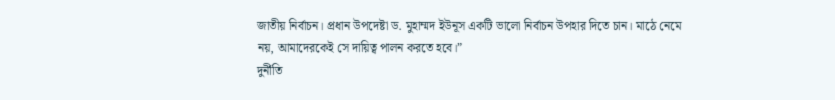জাতীয় নির্বাচন। প্রধান উপদেষ্টা ড. মুহাম্মদ ইউনূস একটি ভালো নির্বাচন উপহার দিতে চান। মাঠে নেমে নয়, আমাদেরকেই সে দায়িত্ব পালন করতে হবে।”
দুর্নীতি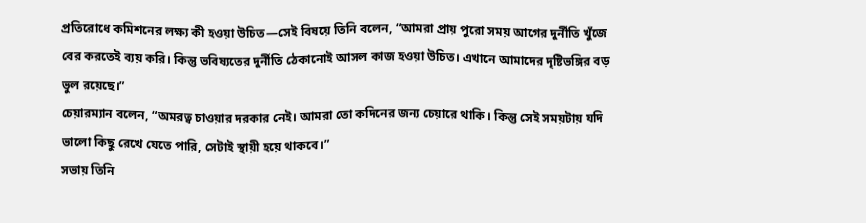প্রতিরোধে কমিশনের লক্ষ্য কী হওয়া উচিত—সেই বিষয়ে তিনি বলেন, “আমরা প্রায় পুরো সময় আগের দুর্নীতি খুঁজে বের করতেই ব্যয় করি। কিন্তু ভবিষ্যতের দুর্নীতি ঠেকানোই আসল কাজ হওয়া উচিত। এখানে আমাদের দৃষ্টিভঙ্গির বড় ভুল রয়েছে।”
চেয়ারম্যান বলেন, “অমরত্ব চাওয়ার দরকার নেই। আমরা তো কদিনের জন্য চেয়ারে থাকি। কিন্তু সেই সময়টায় যদি ভালো কিছু রেখে যেতে পারি, সেটাই স্থায়ী হয়ে থাকবে।”
সভায় তিনি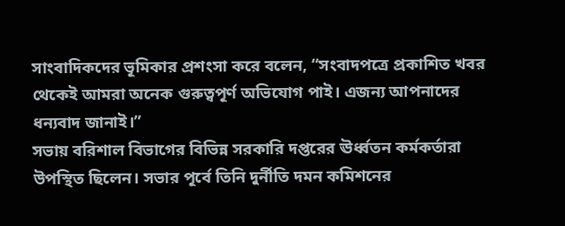সাংবাদিকদের ভূমিকার প্রশংসা করে বলেন, “সংবাদপত্রে প্রকাশিত খবর থেকেই আমরা অনেক গুরুত্বপূর্ণ অভিযোগ পাই। এজন্য আপনাদের ধন্যবাদ জানাই।”
সভায় বরিশাল বিভাগের বিভিন্ন সরকারি দপ্তরের ঊর্ধ্বতন কর্মকর্তারা উপস্থিত ছিলেন। সভার পূর্বে তিনি দুর্নীতি দমন কমিশনের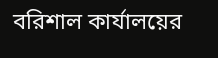বরিশাল কার্যালয়ের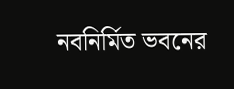নবনির্মিত ভবনের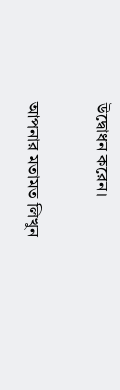উদ্বোধন করেন।

আপনার মতামত লিখুন